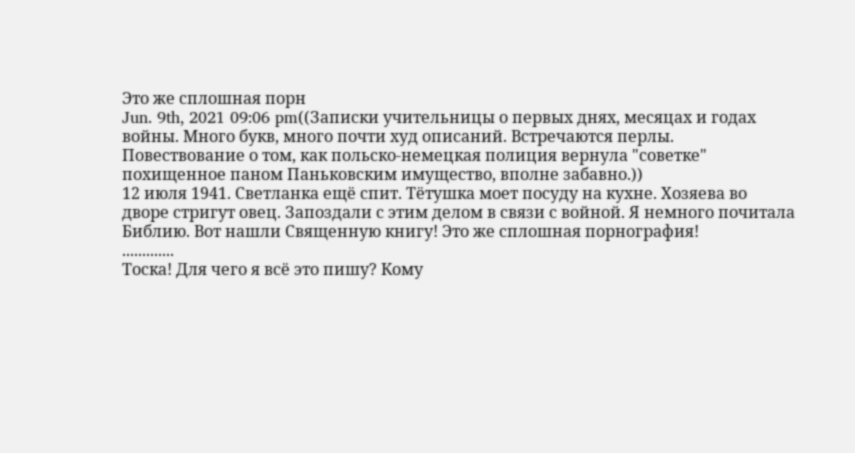Это же сплошная порн
Jun. 9th, 2021 09:06 pm((Записки учительницы о первых днях, месяцах и годах войны. Много букв, много почти худ описаний. Встречаются перлы.
Повествование о том, как польско-немецкая полиция вернула "советке" похищенное паном Паньковским имущество, вполне забавно.))
12 июля 1941. Светланка ещё спит. Тётушка моет посуду на кухне. Хозяева во дворе стригут овец. Запоздали с этим делом в связи с войной. Я немного почитала Библию. Вот нашли Священную книгу! Это же сплошная порнография!
.............
Тоска! Для чего я всё это пишу? Кому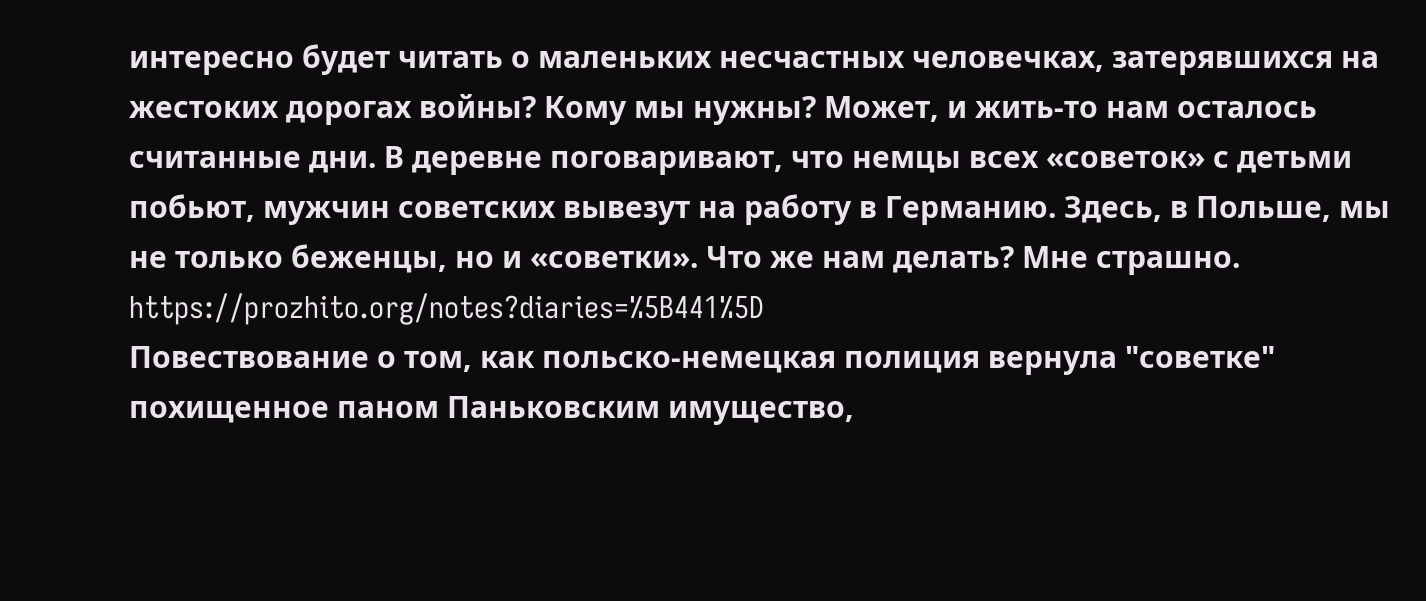интересно будет читать о маленьких несчастных человечках, затерявшихся на жестоких дорогах войны? Кому мы нужны? Может, и жить-то нам осталось считанные дни. В деревне поговаривают, что немцы всех «советок» с детьми побьют, мужчин советских вывезут на работу в Германию. Здесь, в Польше, мы не только беженцы, но и «советки». Что же нам делать? Мне страшно.
https://prozhito.org/notes?diaries=%5B441%5D
Повествование о том, как польско-немецкая полиция вернула "советке" похищенное паном Паньковским имущество,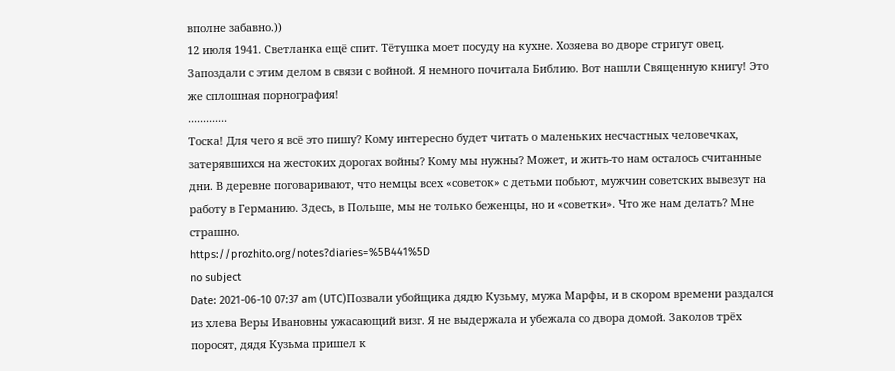вполне забавно.))
12 июля 1941. Светланка ещё спит. Тётушка моет посуду на кухне. Хозяева во дворе стригут овец. Запоздали с этим делом в связи с войной. Я немного почитала Библию. Вот нашли Священную книгу! Это же сплошная порнография!
.............
Тоска! Для чего я всё это пишу? Кому интересно будет читать о маленьких несчастных человечках, затерявшихся на жестоких дорогах войны? Кому мы нужны? Может, и жить-то нам осталось считанные дни. В деревне поговаривают, что немцы всех «советок» с детьми побьют, мужчин советских вывезут на работу в Германию. Здесь, в Польше, мы не только беженцы, но и «советки». Что же нам делать? Мне страшно.
https://prozhito.org/notes?diaries=%5B441%5D
no subject
Date: 2021-06-10 07:37 am (UTC)Позвали убойщика дядю Кузьму, мужа Марфы, и в скором времени раздался из хлева Веры Ивановны ужасающий визг. Я не выдержала и убежала со двора домой. Заколов трёх поросят, дядя Кузьма пришел к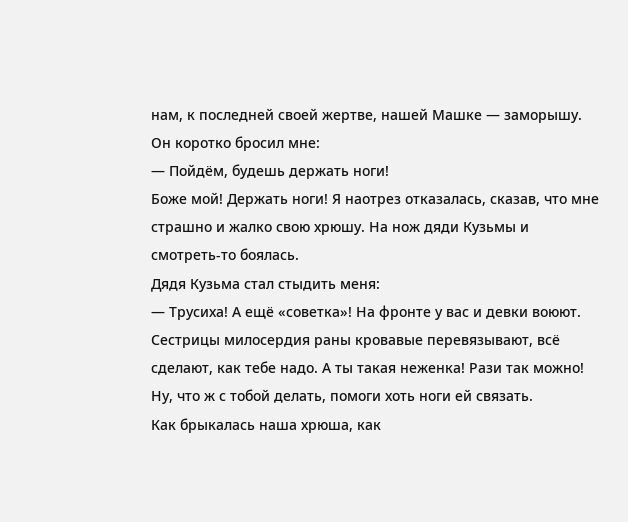нам, к последней своей жертве, нашей Машке — заморышу. Он коротко бросил мне:
— Пойдём, будешь держать ноги!
Боже мой! Держать ноги! Я наотрез отказалась, сказав, что мне страшно и жалко свою хрюшу. На нож дяди Кузьмы и смотреть-то боялась.
Дядя Кузьма стал стыдить меня:
— Трусиха! А ещё «советка»! На фронте у вас и девки воюют. Сестрицы милосердия раны кровавые перевязывают, всё сделают, как тебе надо. А ты такая неженка! Рази так можно! Ну, что ж с тобой делать, помоги хоть ноги ей связать.
Как брыкалась наша хрюша, как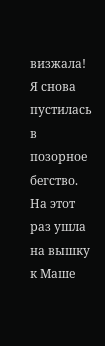визжала! Я снова пустилась в позорное бегство. На этот раз ушла на вышку к Маше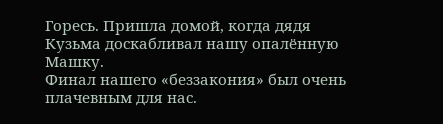Горесь. Пришла домой, когда дядя Кузьма доскабливал нашу опалённую Машку.
Финал нашего «беззакония» был очень плачевным для нас.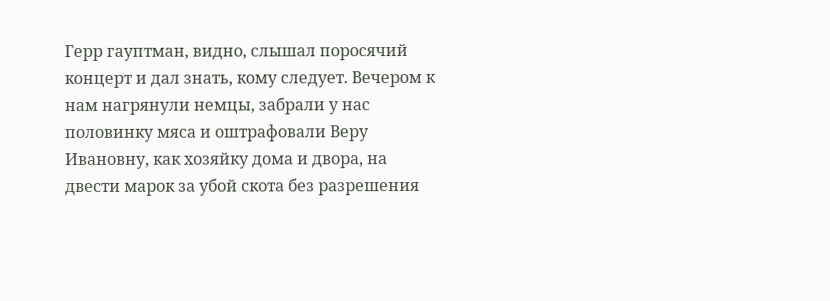Герр гауптман, видно, слышал поросячий концерт и дал знать, кому следует. Вечером к нам нагрянули немцы, забрали у нас половинку мяса и оштрафовали Веру Ивановну, как хозяйку дома и двора, на двести марок за убой скота без разрешения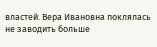властей. Вера Ивановна поклялась не заводить больше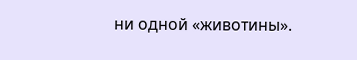ни одной «животины».